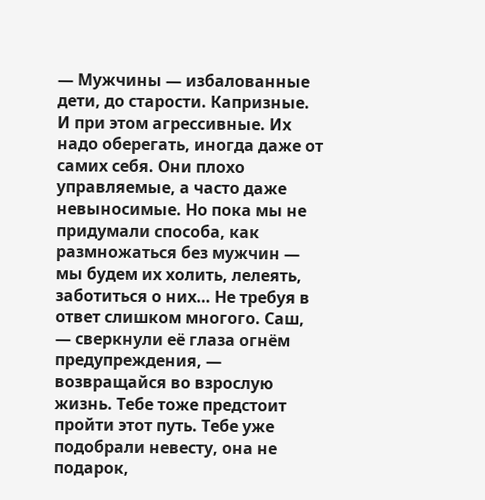— Мужчины — избалованные дети, до старости. Капризные. И при этом агрессивные. Их надо оберегать, иногда даже от самих себя. Они плохо управляемые, а часто даже невыносимые. Но пока мы не придумали способа, как размножаться без мужчин — мы будем их холить, лелеять, заботиться о них… Не требуя в ответ слишком многого. Саш, — сверкнули её глаза огнём предупреждения, — возвращайся во взрослую жизнь. Тебе тоже предстоит пройти этот путь. Тебе уже подобрали невесту, она не подарок,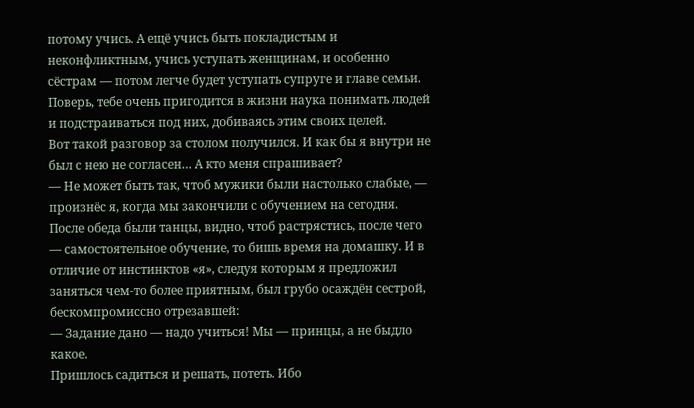потому учись. А ещё учись быть покладистым и неконфликтным, учись уступать женщинам, и особенно сёстрам — потом легче будет уступать супруге и главе семьи. Поверь, тебе очень пригодится в жизни наука понимать людей и подстраиваться под них, добиваясь этим своих целей.
Вот такой разговор за столом получился. И как бы я внутри не был с нею не согласен… А кто меня спрашивает?
— Не может быть так, чтоб мужики были настолько слабые, — произнёс я, когда мы закончили с обучением на сегодня. После обеда были танцы, видно, чтоб растрястись, после чего — самостоятельное обучение, то бишь время на домашку. И в отличие от инстинктов «я», следуя которым я предложил заняться чем-то более приятным, был грубо осаждён сестрой, бескомпромиссно отрезавшей:
— Задание дано — надо учиться! Мы — принцы, а не быдло какое.
Пришлось садиться и решать, потеть. Ибо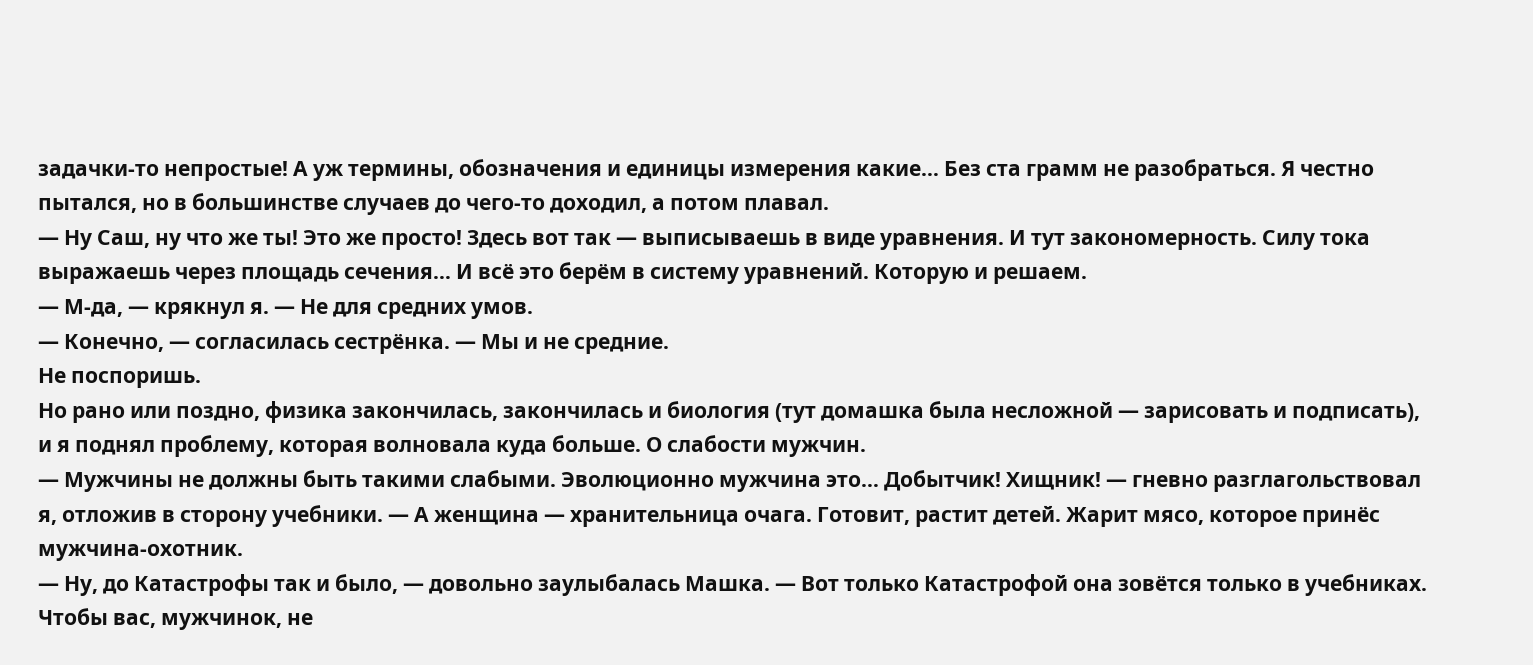задачки-то непростые! А уж термины, обозначения и единицы измерения какие… Без ста грамм не разобраться. Я честно пытался, но в большинстве случаев до чего-то доходил, а потом плавал.
— Ну Саш, ну что же ты! Это же просто! Здесь вот так — выписываешь в виде уравнения. И тут закономерность. Силу тока выражаешь через площадь сечения… И всё это берём в систему уравнений. Которую и решаем.
— М-да, — крякнул я. — Не для средних умов.
— Конечно, — согласилась сестрёнка. — Мы и не средние.
Не поспоришь.
Но рано или поздно, физика закончилась, закончилась и биология (тут домашка была несложной — зарисовать и подписать), и я поднял проблему, которая волновала куда больше. О слабости мужчин.
— Мужчины не должны быть такими слабыми. Эволюционно мужчина это… Добытчик! Хищник! — гневно разглагольствовал я, отложив в сторону учебники. — А женщина — хранительница очага. Готовит, растит детей. Жарит мясо, которое принёс мужчина-охотник.
— Ну, до Катастрофы так и было, — довольно заулыбалась Машка. — Вот только Катастрофой она зовётся только в учебниках. Чтобы вас, мужчинок, не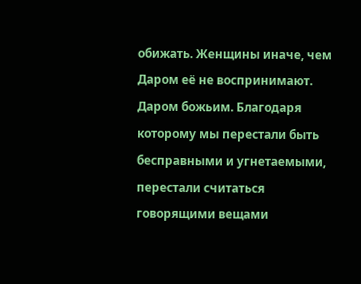обижать. Женщины иначе, чем Даром её не воспринимают. Даром божьим. Благодаря которому мы перестали быть бесправными и угнетаемыми, перестали считаться говорящими вещами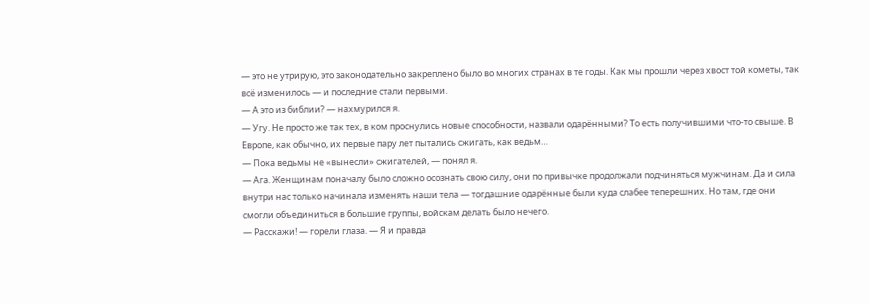— это не утрирую, это законодательно закреплено было во многих странах в те годы. Как мы прошли через хвост той кометы, так всё изменилось — и последние стали первыми.
— А это из библии? — нахмурился я.
— Угу. Не просто же так тех, в ком проснулись новые способности, назвали одарёнными? То есть получившими что-то свыше. В Европе, как обычно, их первые пару лет пытались сжигать, как ведьм…
— Пока ведьмы не «вынесли» сжигателей, — понял я.
— Ага. Женщинам поначалу было сложно осознать свою силу, они по привычке продолжали подчиняться мужчинам. Да и сила внутри нас только начинала изменять наши тела — тогдашние одарённые были куда слабее теперешних. Но там, где они смогли объединиться в большие группы, войскам делать было нечего.
— Расскажи! — горели глаза. — Я и правда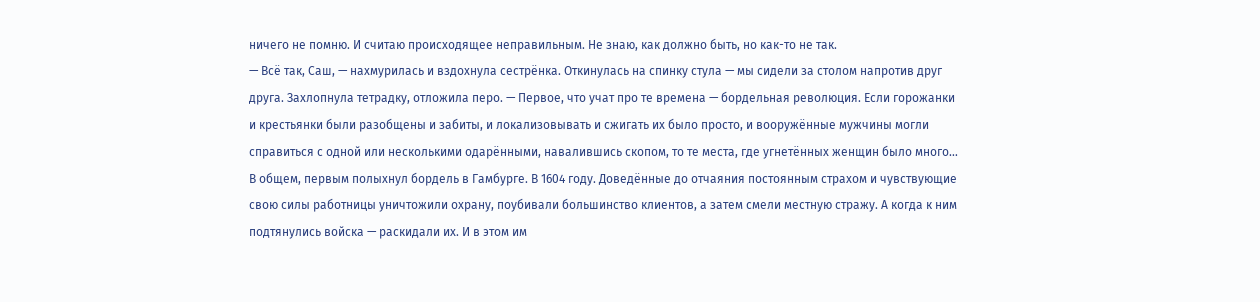ничего не помню. И считаю происходящее неправильным. Не знаю, как должно быть, но как-то не так.
— Всё так, Саш, — нахмурилась и вздохнула сестрёнка. Откинулась на спинку стула — мы сидели за столом напротив друг друга. Захлопнула тетрадку, отложила перо. — Первое, что учат про те времена — бордельная революция. Если горожанки и крестьянки были разобщены и забиты, и локализовывать и сжигать их было просто, и вооружённые мужчины могли справиться с одной или несколькими одарёнными, навалившись скопом, то те места, где угнетённых женщин было много… В общем, первым полыхнул бордель в Гамбурге. В 1604 году. Доведённые до отчаяния постоянным страхом и чувствующие свою силы работницы уничтожили охрану, поубивали большинство клиентов, а затем смели местную стражу. А когда к ним подтянулись войска — раскидали их. И в этом им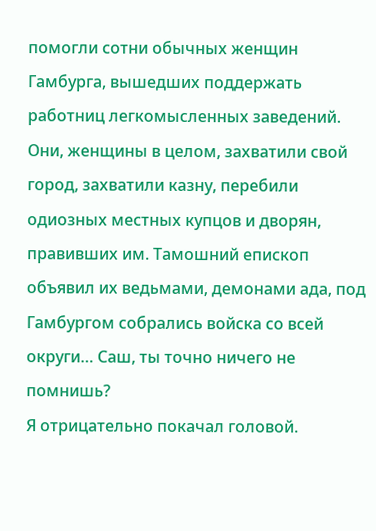помогли сотни обычных женщин Гамбурга, вышедших поддержать работниц легкомысленных заведений. Они, женщины в целом, захватили свой город, захватили казну, перебили одиозных местных купцов и дворян, правивших им. Тамошний епископ объявил их ведьмами, демонами ада, под Гамбургом собрались войска со всей округи… Саш, ты точно ничего не помнишь?
Я отрицательно покачал головой.